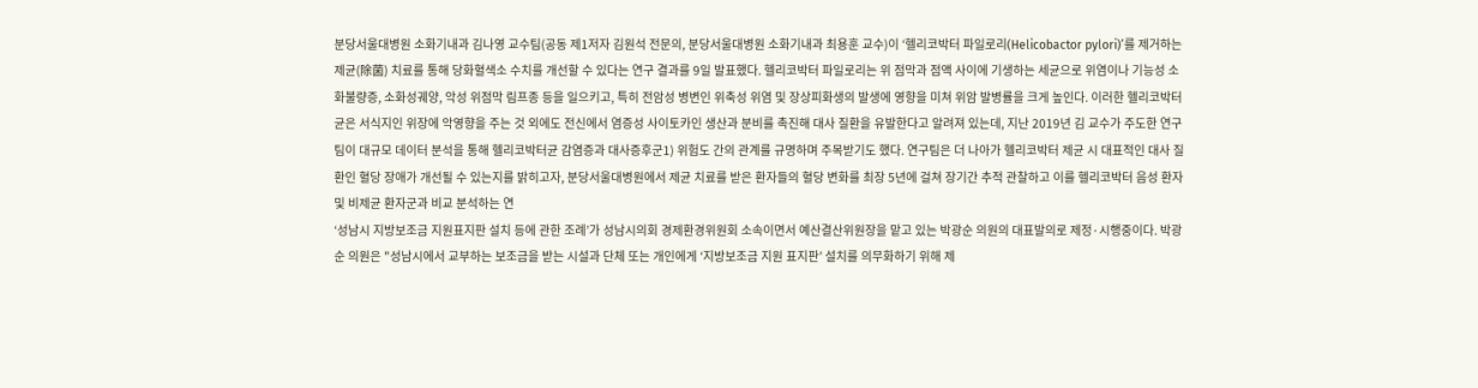분당서울대병원 소화기내과 김나영 교수팀(공동 제1저자 김원석 전문의, 분당서울대병원 소화기내과 최용훈 교수)이 ‘헬리코박터 파일로리(Helicobactor pylori)’를 제거하는 제균(除菌) 치료를 통해 당화혈색소 수치를 개선할 수 있다는 연구 결과를 9일 발표했다. 헬리코박터 파일로리는 위 점막과 점액 사이에 기생하는 세균으로 위염이나 기능성 소화불량증, 소화성궤양, 악성 위점막 림프종 등을 일으키고, 특히 전암성 병변인 위축성 위염 및 장상피화생의 발생에 영향을 미쳐 위암 발병률을 크게 높인다. 이러한 헬리코박터균은 서식지인 위장에 악영향을 주는 것 외에도 전신에서 염증성 사이토카인 생산과 분비를 촉진해 대사 질환을 유발한다고 알려져 있는데, 지난 2019년 김 교수가 주도한 연구팀이 대규모 데이터 분석을 통해 헬리코박터균 감염증과 대사증후군1) 위험도 간의 관계를 규명하며 주목받기도 했다. 연구팀은 더 나아가 헬리코박터 제균 시 대표적인 대사 질환인 혈당 장애가 개선될 수 있는지를 밝히고자, 분당서울대병원에서 제균 치료를 받은 환자들의 혈당 변화를 최장 5년에 걸쳐 장기간 추적 관찰하고 이를 헬리코박터 음성 환자 및 비제균 환자군과 비교 분석하는 연
‘성남시 지방보조금 지원표지판 설치 등에 관한 조례’가 성남시의회 경제환경위원회 소속이면서 예산결산위원장을 맡고 있는 박광순 의원의 대표발의로 제정·시행중이다. 박광순 의원은 "성남시에서 교부하는 보조금을 받는 시설과 단체 또는 개인에게 ‘지방보조금 지원 표지판’ 설치를 의무화하기 위해 제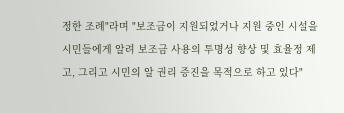정한 조례"라며 "보조금이 지원되었거나 지원 중인 시설을 시민들에게 알려 보조금 사용의 투명성 향상 및 효율정 제고, 그리고 시민의 알 권리 증진을 목적으로 하고 있다"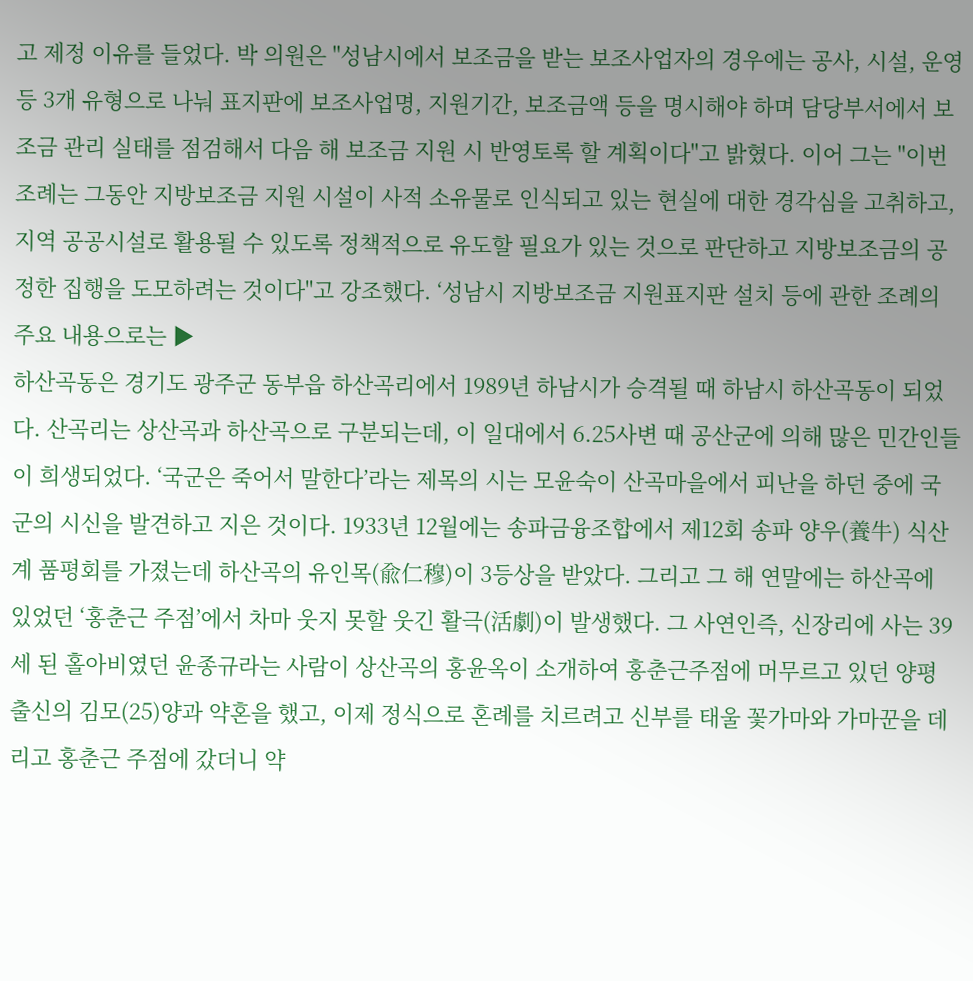고 제정 이유를 들었다. 박 의원은 "성남시에서 보조금을 받는 보조사업자의 경우에는 공사, 시설, 운영 등 3개 유형으로 나눠 표지판에 보조사업명, 지원기간, 보조금액 등을 명시해야 하며 담당부서에서 보조금 관리 실태를 점검해서 다음 해 보조금 지원 시 반영토록 할 계획이다"고 밝혔다. 이어 그는 "이번 조례는 그동안 지방보조금 지원 시설이 사적 소유물로 인식되고 있는 현실에 대한 경각심을 고취하고, 지역 공공시설로 활용될 수 있도록 정책적으로 유도할 필요가 있는 것으로 판단하고 지방보조금의 공정한 집행을 도모하려는 것이다"고 강조했다. ‘성남시 지방보조금 지원표지판 설치 등에 관한 조례의 주요 내용으로는 ▶
하산곡동은 경기도 광주군 동부읍 하산곡리에서 1989년 하남시가 승격될 때 하남시 하산곡동이 되었다. 산곡리는 상산곡과 하산곡으로 구분되는데, 이 일대에서 6.25사변 때 공산군에 의해 많은 민간인들이 희생되었다. ‘국군은 죽어서 말한다’라는 제목의 시는 모윤숙이 산곡마을에서 피난을 하던 중에 국군의 시신을 발견하고 지은 것이다. 1933년 12월에는 송파금융조합에서 제12회 송파 양우(養牛) 식산계 품평회를 가졌는데 하산곡의 유인목(兪仁穆)이 3등상을 받았다. 그리고 그 해 연말에는 하산곡에 있었던 ‘홍춘근 주점’에서 차마 웃지 못할 웃긴 활극(活劇)이 발생했다. 그 사연인즉, 신장리에 사는 39세 된 홀아비였던 윤종규라는 사람이 상산곡의 홍윤옥이 소개하여 홍춘근주점에 머무르고 있던 양평 출신의 김모(25)양과 약혼을 했고, 이제 정식으로 혼례를 치르려고 신부를 태울 꽃가마와 가마꾼을 데리고 홍춘근 주점에 갔더니 약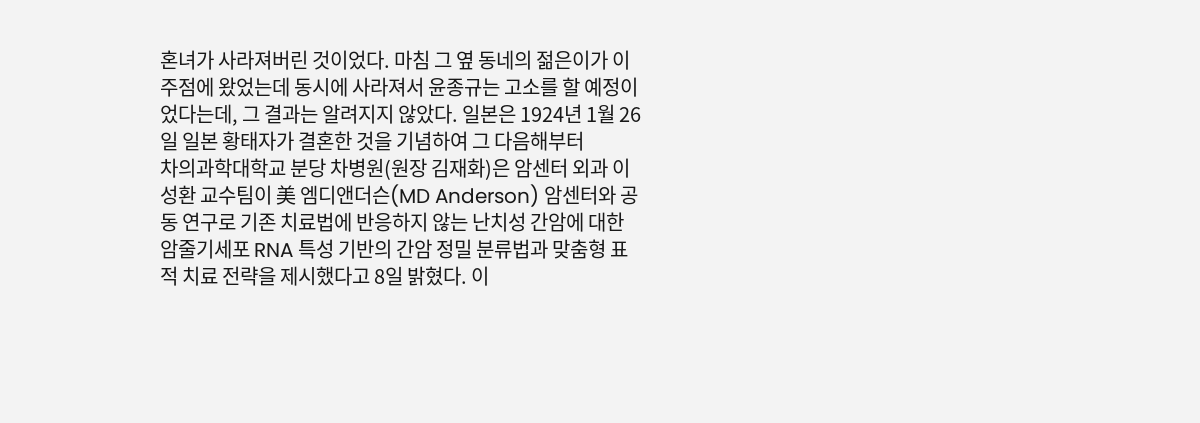혼녀가 사라져버린 것이었다. 마침 그 옆 동네의 젊은이가 이 주점에 왔었는데 동시에 사라져서 윤종규는 고소를 할 예정이었다는데, 그 결과는 알려지지 않았다. 일본은 1924년 1월 26일 일본 황태자가 결혼한 것을 기념하여 그 다음해부터
차의과학대학교 분당 차병원(원장 김재화)은 암센터 외과 이성환 교수팀이 美 엠디앤더슨(MD Anderson) 암센터와 공동 연구로 기존 치료법에 반응하지 않는 난치성 간암에 대한 암줄기세포 RNA 특성 기반의 간암 정밀 분류법과 맞춤형 표적 치료 전략을 제시했다고 8일 밝혔다. 이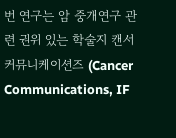번 연구는 암 중개연구 관련 권위 있는 학술지 캔서 커뮤니케이션즈 (Cancer Communications, IF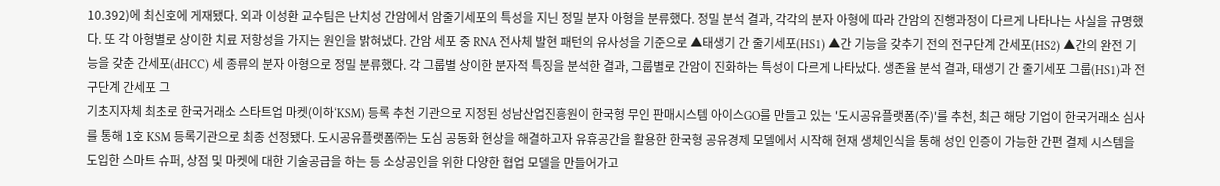10.392)에 최신호에 게재됐다. 외과 이성환 교수팀은 난치성 간암에서 암줄기세포의 특성을 지닌 정밀 분자 아형을 분류했다. 정밀 분석 결과, 각각의 분자 아형에 따라 간암의 진행과정이 다르게 나타나는 사실을 규명했다. 또 각 아형별로 상이한 치료 저항성을 가지는 원인을 밝혀냈다. 간암 세포 중 RNA 전사체 발현 패턴의 유사성을 기준으로 ▲태생기 간 줄기세포(HS1) ▲간 기능을 갖추기 전의 전구단계 간세포(HS2) ▲간의 완전 기능을 갖춘 간세포(dHCC) 세 종류의 분자 아형으로 정밀 분류했다. 각 그룹별 상이한 분자적 특징을 분석한 결과, 그룹별로 간암이 진화하는 특성이 다르게 나타났다. 생존율 분석 결과, 태생기 간 줄기세포 그룹(HS1)과 전구단계 간세포 그
기초지자체 최초로 한국거래소 스타트업 마켓(이하‘KSM) 등록 추천 기관으로 지정된 성남산업진흥원이 한국형 무인 판매시스템 아이스GO를 만들고 있는 '도시공유플랫폼(주)'를 추천, 최근 해당 기업이 한국거래소 심사를 통해 1호 KSM 등록기관으로 최종 선정됐다. 도시공유플랫폼㈜는 도심 공동화 현상을 해결하고자 유휴공간을 활용한 한국형 공유경제 모델에서 시작해 현재 생체인식을 통해 성인 인증이 가능한 간편 결제 시스템을 도입한 스마트 슈퍼, 상점 및 마켓에 대한 기술공급을 하는 등 소상공인을 위한 다양한 협업 모델을 만들어가고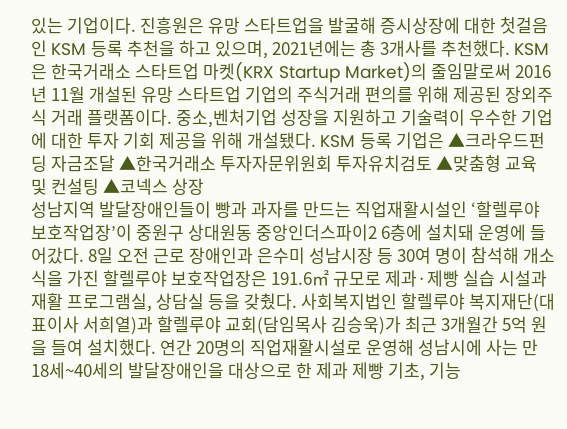있는 기업이다. 진흥원은 유망 스타트업을 발굴해 증시상장에 대한 첫걸음인 KSM 등록 추천을 하고 있으며, 2021년에는 총 3개사를 추천했다. KSM은 한국거래소 스타트업 마켓(KRX Startup Market)의 줄임말로써 2016년 11월 개설된 유망 스타트업 기업의 주식거래 편의를 위해 제공된 장외주식 거래 플랫폼이다. 중소,벤처기업 성장을 지원하고 기술력이 우수한 기업에 대한 투자 기회 제공을 위해 개설됐다. KSM 등록 기업은 ▲크라우드펀딩 자금조달 ▲한국거래소 투자자문위원회 투자유치검토 ▲맞춤형 교육 및 컨설팅 ▲코넥스 상장
성남지역 발달장애인들이 빵과 과자를 만드는 직업재활시설인 ‘할렐루야 보호작업장’이 중원구 상대원동 중앙인더스파이2 6층에 설치돼 운영에 들어갔다. 8일 오전 근로 장애인과 은수미 성남시장 등 30여 명이 참석해 개소식을 가진 할렐루야 보호작업장은 191.6㎡ 규모로 제과·제빵 실습 시설과 재활 프로그램실, 상담실 등을 갖췄다. 사회복지법인 할렐루야 복지재단(대표이사 서희열)과 할렐루야 교회(담임목사 김승욱)가 최근 3개월간 5억 원을 들여 설치했다. 연간 20명의 직업재활시설로 운영해 성남시에 사는 만 18세~40세의 발달장애인을 대상으로 한 제과 제빵 기초, 기능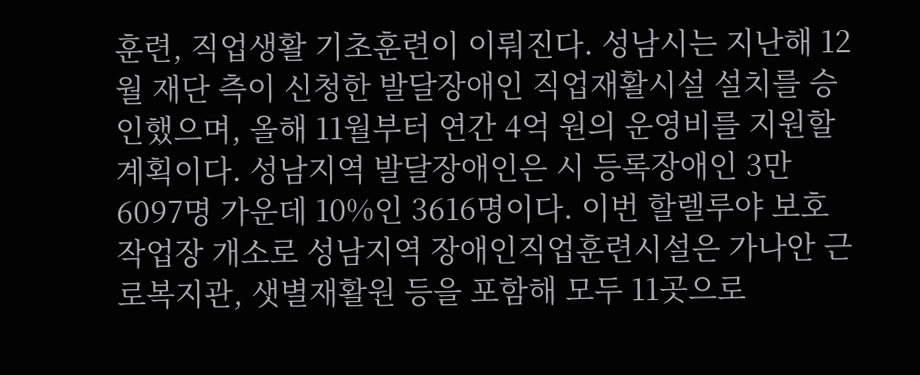훈련, 직업생활 기초훈련이 이뤄진다. 성남시는 지난해 12월 재단 측이 신청한 발달장애인 직업재활시설 설치를 승인했으며, 올해 11월부터 연간 4억 원의 운영비를 지원할 계획이다. 성남지역 발달장애인은 시 등록장애인 3만 6097명 가운데 10%인 3616명이다. 이번 할렐루야 보호작업장 개소로 성남지역 장애인직업훈련시설은 가나안 근로복지관, 샛별재활원 등을 포함해 모두 11곳으로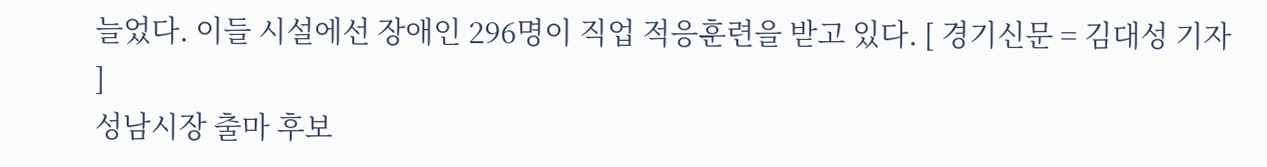늘었다. 이들 시설에선 장애인 296명이 직업 적응훈련을 받고 있다. [ 경기신문 = 김대성 기자 ]
성남시장 출마 후보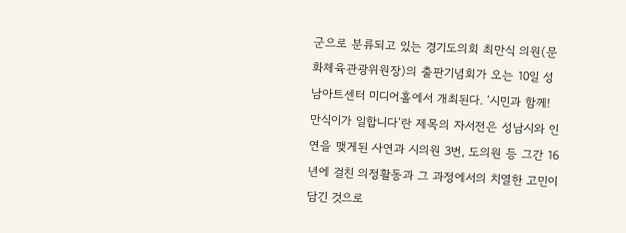군으로 분류되고 있는 경기도의회 최만식 의원(문화체육관광위원장)의 출판기념회가 오는 10일 성남아트센터 미디어홀에서 개최된다. ‘시민과 함께! 만식이가 일합니다’란 제목의 자서전은 성남시와 인연을 맺게된 사연과 시의원 3번, 도의원 등 그간 16년에 걸친 의정활동과 그 과정에서의 치열한 고민이 담긴 것으로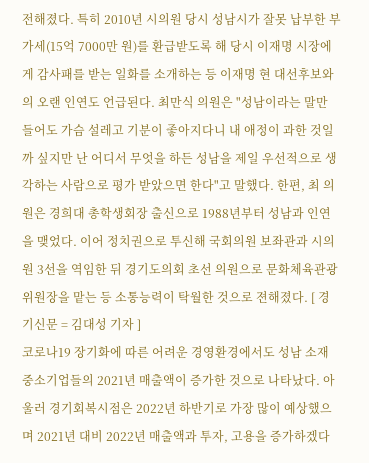전해졌다. 특히 2010년 시의원 당시 성남시가 잘못 납부한 부가세(15억 7000만 원)를 환급받도록 해 당시 이재명 시장에게 감사패를 받는 일화를 소개하는 등 이재명 현 대선후보와의 오랜 인연도 언급된다. 최만식 의원은 "성남이라는 말만 들어도 가슴 설레고 기분이 좋아지다니 내 애정이 과한 것일까 싶지만 난 어디서 무엇을 하든 성남을 제일 우선적으로 생각하는 사람으로 평가 받았으면 한다"고 말했다. 한편, 최 의원은 경희대 총학생회장 출신으로 1988년부터 성남과 인연을 맺었다. 이어 정치권으로 투신해 국회의원 보좌관과 시의원 3선을 역임한 뒤 경기도의회 초선 의원으로 문화체육관광위원장을 맡는 등 소통능력이 탁월한 것으로 젼해졌다. [ 경기신문 = 김대성 기자 ]
코로나19 장기화에 따른 어려운 경영환경에서도 성남 소재 중소기업들의 2021년 매출액이 증가한 것으로 나타났다. 아울러 경기회복시점은 2022년 하반기로 가장 많이 예상했으며 2021년 대비 2022년 매출액과 투자, 고용을 증가하겠다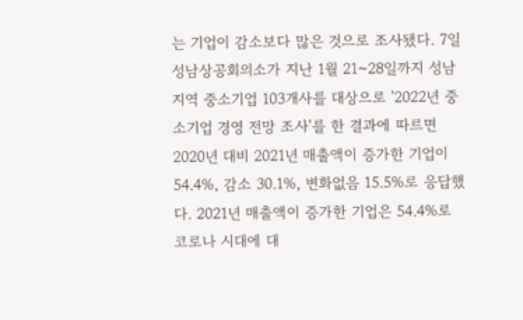는 기업이 감소보다 많은 것으로 조사됐다. 7일 성남상공회의소가 지난 1월 21~28일까지 성남지역 중소기업 103개사를 대상으로 '2022년 중소기업 경영 전망 조사'를 한 결과에 따르면 2020년 대비 2021년 매출액이 증가한 기업이 54.4%, 감소 30.1%, 변화없음 15.5%로 응답했다. 2021년 매출액이 증가한 기업은 54.4%로 코로나 시대에 대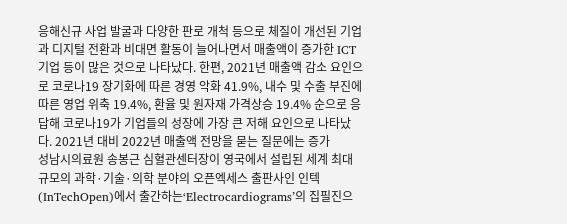응해신규 사업 발굴과 다양한 판로 개척 등으로 체질이 개선된 기업과 디지털 전환과 비대면 활동이 늘어나면서 매출액이 증가한 ICT기업 등이 많은 것으로 나타났다. 한편, 2021년 매출액 감소 요인으로 코로나19 장기화에 따른 경영 악화 41.9%, 내수 및 수출 부진에 따른 영업 위축 19.4%, 환율 및 원자재 가격상승 19.4% 순으로 응답해 코로나19가 기업들의 성장에 가장 큰 저해 요인으로 나타났다. 2021년 대비 2022년 매출액 전망을 묻는 질문에는 증가
성남시의료원 송봉근 심혈관센터장이 영국에서 설립된 세계 최대 규모의 과학·기술·의학 분야의 오픈엑세스 출판사인 인텍(InTechOpen)에서 출간하는‘Electrocardiograms’의 집필진으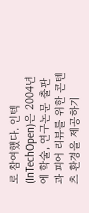로 참여했다. 인텍(InTechOpen)은 2004년에 학술, 연구논문 출판과 피어 리뷰를 위한 콘텐츠 환경을 제공하기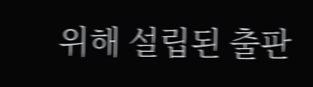위해 설립된 출판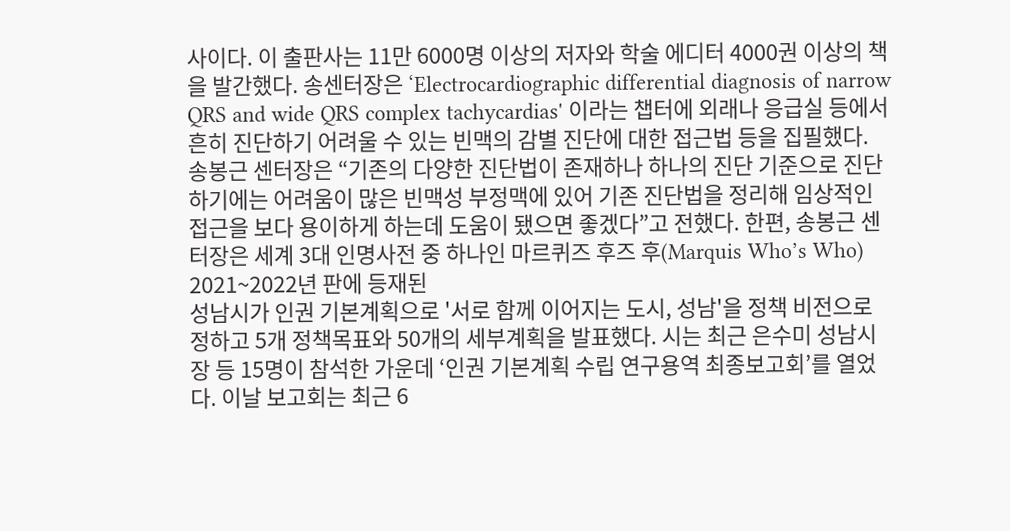사이다. 이 출판사는 11만 6000명 이상의 저자와 학술 에디터 4000권 이상의 책을 발간했다. 송센터장은 ‘Electrocardiographic differential diagnosis of narrow QRS and wide QRS complex tachycardias' 이라는 챕터에 외래나 응급실 등에서 흔히 진단하기 어려울 수 있는 빈맥의 감별 진단에 대한 접근법 등을 집필했다. 송봉근 센터장은 “기존의 다양한 진단법이 존재하나 하나의 진단 기준으로 진단하기에는 어려움이 많은 빈맥성 부정맥에 있어 기존 진단법을 정리해 임상적인 접근을 보다 용이하게 하는데 도움이 됐으면 좋겠다”고 전했다. 한편, 송봉근 센터장은 세계 3대 인명사전 중 하나인 마르퀴즈 후즈 후(Marquis Who’s Who) 2021~2022년 판에 등재된
성남시가 인권 기본계획으로 '서로 함께 이어지는 도시, 성남'을 정책 비전으로 정하고 5개 정책목표와 50개의 세부계획을 발표했다. 시는 최근 은수미 성남시장 등 15명이 참석한 가운데 ‘인권 기본계획 수립 연구용역 최종보고회’를 열었다. 이날 보고회는 최근 6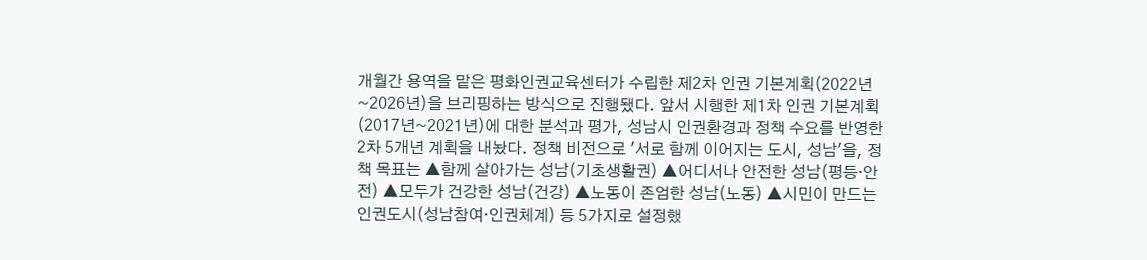개월간 용역을 맡은 평화인권교육센터가 수립한 제2차 인권 기본계획(2022년~2026년)을 브리핑하는 방식으로 진행됐다. 앞서 시행한 제1차 인권 기본계획(2017년~2021년)에 대한 분석과 평가, 성남시 인권환경과 정책 수요를 반영한 2차 5개년 계획을 내놨다. 정책 비전으로 '서로 함께 이어지는 도시, 성남'을, 정책 목표는 ▲함께 살아가는 성남(기초생활권) ▲어디서나 안전한 성남(평등·안전) ▲모두가 건강한 성남(건강) ▲노동이 존엄한 성남(노동) ▲시민이 만드는 인권도시(성남참여·인권체계) 등 5가지로 설정했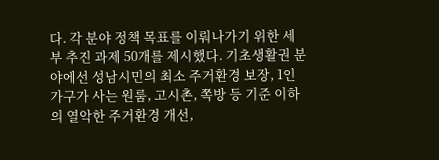다. 각 분야 정책 목표를 이뤄나가기 위한 세부 추진 과제 50개를 제시했다. 기초생활권 분야에선 성남시민의 최소 주거환경 보장, 1인 가구가 사는 원룸, 고시촌, 쪽방 등 기준 이하의 열악한 주거환경 개선,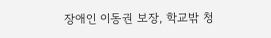장애인 이동권 보장, 학교밖 청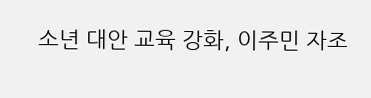소년 대안 교육 강화, 이주민 자조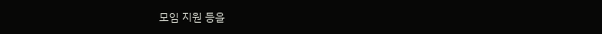모임 지원 등을